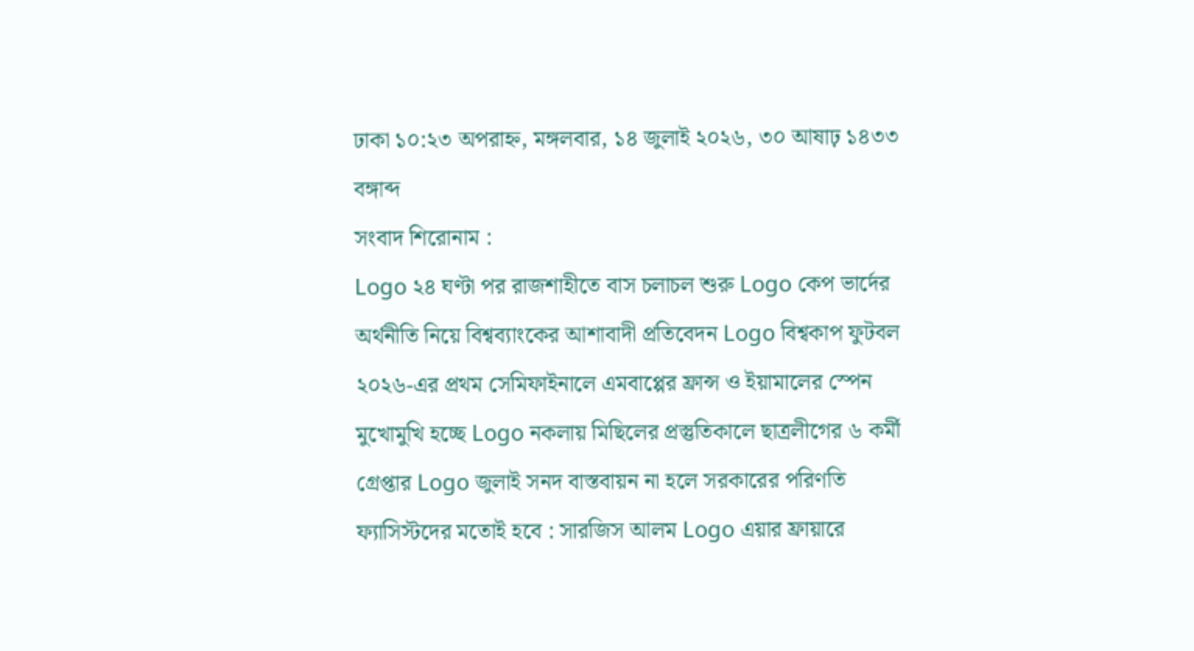ঢাকা ১০:২৩ অপরাহ্ন, মঙ্গলবার, ১৪ জুলাই ২০২৬, ৩০ আষাঢ় ১৪৩৩ বঙ্গাব্দ
সংবাদ শিরোনাম :
Logo ২৪ ঘণ্টা পর রাজশাহীতে বাস চলাচল শুরু Logo কেপ ভার্দের অর্থনীতি নিয়ে বিশ্বব্যাংকের আশাবাদী প্রতিবেদন Logo বিশ্বকাপ ফুটবল ২০২৬-এর প্রথম সেমিফাইনালে এমবাপ্পের ফ্রান্স ও ইয়ামালের স্পেন মুখোমুখি হচ্ছে Logo নকলায় মিছিলের প্রস্তুতিকালে ছাত্রলীগের ৬ কর্মী গ্রেপ্তার Logo জুলাই সনদ বাস্তবায়ন না হলে সরকারের পরিণতি ফ্যাসিস্টদের মতোই হবে : সারজিস আলম Logo এয়ার ফ্রায়ারে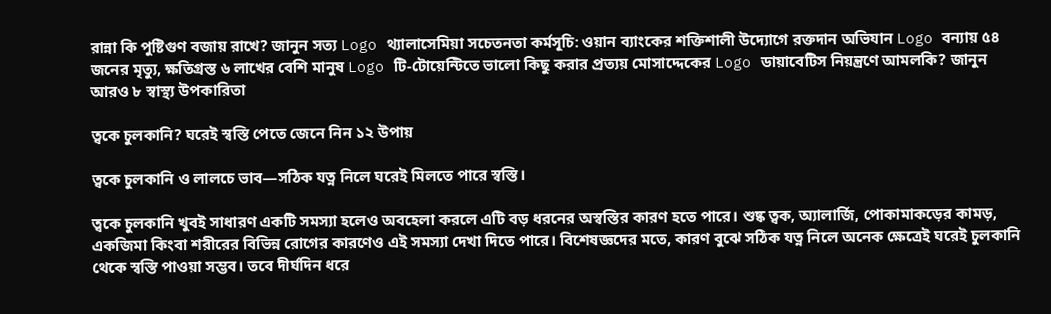রান্না কি পুষ্টিগুণ বজায় রাখে? জানুন সত্য Logo থ্যালাসেমিয়া সচেতনতা কর্মসূচি: ওয়ান ব্যাংকের শক্তিশালী উদ্যোগে রক্তদান অভিযান Logo বন্যায় ৫৪ জনের মৃত্যু, ক্ষতিগ্রস্ত ৬ লাখের বেশি মানুষ Logo টি-টোয়েন্টিতে ভালো কিছু করার প্রত্যয় মোসাদ্দেকের Logo ডায়াবেটিস নিয়ন্ত্রণে আমলকি? জানুন আরও ৮ স্বাস্থ্য উপকারিতা

ত্বকে চুলকানি? ঘরেই স্বস্তি পেতে জেনে নিন ১২ উপায়

ত্বকে চুলকানি ও লালচে ভাব—সঠিক যত্ন নিলে ঘরেই মিলতে পারে স্বস্তি।

ত্বকে চুলকানি খুবই সাধারণ একটি সমস্যা হলেও অবহেলা করলে এটি বড় ধরনের অস্বস্তির কারণ হতে পারে। শুষ্ক ত্বক, অ্যালার্জি, পোকামাকড়ের কামড়, একজিমা কিংবা শরীরের বিভিন্ন রোগের কারণেও এই সমস্যা দেখা দিতে পারে। বিশেষজ্ঞদের মতে, কারণ বুঝে সঠিক যত্ন নিলে অনেক ক্ষেত্রেই ঘরেই চুলকানি থেকে স্বস্তি পাওয়া সম্ভব। তবে দীর্ঘদিন ধরে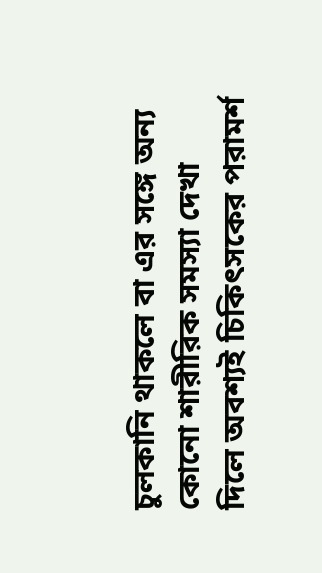চুলকানি থাকলে বা এর সঙ্গে অন্য কোনো শারীরিক সমস্যা দেখা দিলে অবশ্যই চিকিৎসকের পরামর্শ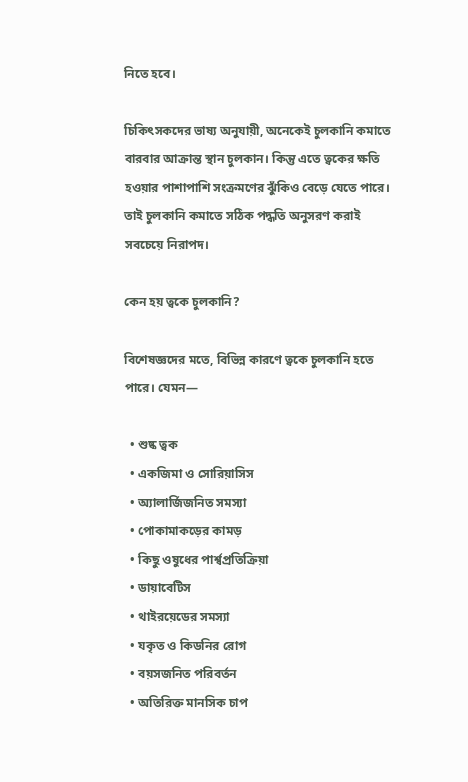নিতে হবে।

চিকিৎসকদের ভাষ্য অনুযায়ী, অনেকেই চুলকানি কমাতে বারবার আক্রান্ত স্থান চুলকান। কিন্তু এতে ত্বকের ক্ষতি হওয়ার পাশাপাশি সংক্রমণের ঝুঁকিও বেড়ে যেতে পারে। তাই চুলকানি কমাতে সঠিক পদ্ধতি অনুসরণ করাই সবচেয়ে নিরাপদ।

কেন হয় ত্বকে চুলকানি?

বিশেষজ্ঞদের মতে, বিভিন্ন কারণে ত্বকে চুলকানি হতে পারে। যেমন—

  • শুষ্ক ত্বক
  • একজিমা ও সোরিয়াসিস
  • অ্যালার্জিজনিত সমস্যা
  • পোকামাকড়ের কামড়
  • কিছু ওষুধের পার্শ্বপ্রতিক্রিয়া
  • ডায়াবেটিস
  • থাইরয়েডের সমস্যা
  • যকৃত ও কিডনির রোগ
  • বয়সজনিত পরিবর্তন
  • অতিরিক্ত মানসিক চাপ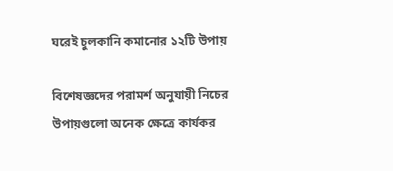ঘরেই চুলকানি কমানোর ১২টি উপায়

বিশেষজ্ঞদের পরামর্শ অনুযায়ী নিচের উপায়গুলো অনেক ক্ষেত্রে কার্যকর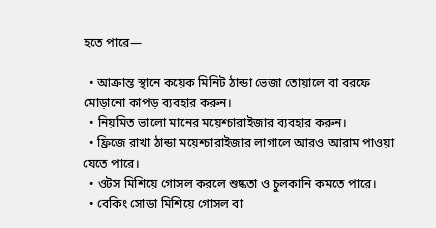হতে পারে—

  • আক্রান্ত স্থানে কয়েক মিনিট ঠান্ডা ভেজা তোয়ালে বা বরফে মোড়ানো কাপড় ব্যবহার করুন।
  • নিয়মিত ভালো মানের ময়েশ্চারাইজার ব্যবহার করুন।
  • ফ্রিজে রাখা ঠান্ডা ময়েশ্চারাইজার লাগালে আরও আরাম পাওয়া যেতে পারে।
  • ওটস মিশিয়ে গোসল করলে শুষ্কতা ও চুলকানি কমতে পারে।
  • বেকিং সোডা মিশিয়ে গোসল বা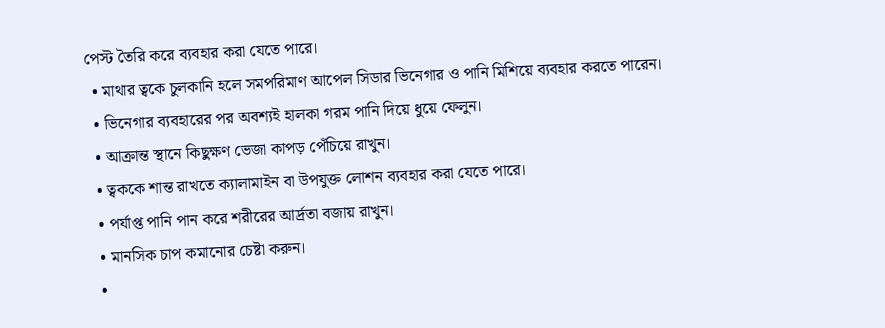পেস্ট তৈরি করে ব্যবহার করা যেতে পারে।
  • মাথার ত্বকে চুলকানি হলে সমপরিমাণ আপেল সিডার ভিনেগার ও পানি মিশিয়ে ব্যবহার করতে পারেন।
  • ভিনেগার ব্যবহারের পর অবশ্যই হালকা গরম পানি দিয়ে ধুয়ে ফেলুন।
  • আক্রান্ত স্থানে কিছুক্ষণ ভেজা কাপড় পেঁচিয়ে রাখুন।
  • ত্বককে শান্ত রাখতে ক্যালামাইন বা উপযুক্ত লোশন ব্যবহার করা যেতে পারে।
  • পর্যাপ্ত পানি পান করে শরীরের আর্দ্রতা বজায় রাখুন।
  • মানসিক চাপ কমানোর চেষ্টা করুন।
  •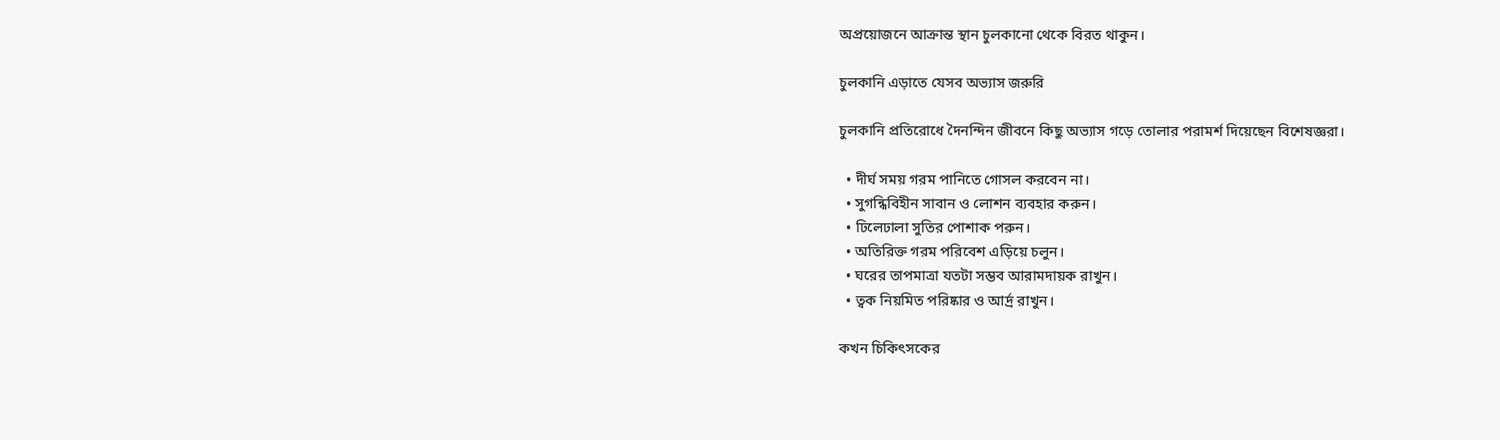অপ্রয়োজনে আক্রান্ত স্থান চুলকানো থেকে বিরত থাকুন।

চুলকানি এড়াতে যেসব অভ্যাস জরুরি

চুলকানি প্রতিরোধে দৈনন্দিন জীবনে কিছু অভ্যাস গড়ে তোলার পরামর্শ দিয়েছেন বিশেষজ্ঞরা।

  • দীর্ঘ সময় গরম পানিতে গোসল করবেন না।
  • সুগন্ধিবিহীন সাবান ও লোশন ব্যবহার করুন।
  • ঢিলেঢালা সুতির পোশাক পরুন।
  • অতিরিক্ত গরম পরিবেশ এড়িয়ে চলুন।
  • ঘরের তাপমাত্রা যতটা সম্ভব আরামদায়ক রাখুন।
  • ত্বক নিয়মিত পরিষ্কার ও আর্দ্র রাখুন।

কখন চিকিৎসকের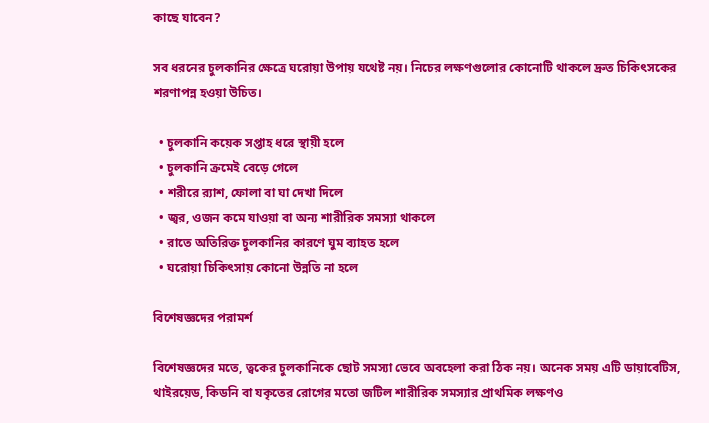কাছে যাবেন?

সব ধরনের চুলকানির ক্ষেত্রে ঘরোয়া উপায় যথেষ্ট নয়। নিচের লক্ষণগুলোর কোনোটি থাকলে দ্রুত চিকিৎসকের শরণাপন্ন হওয়া উচিত।

  • চুলকানি কয়েক সপ্তাহ ধরে স্থায়ী হলে
  • চুলকানি ক্রমেই বেড়ে গেলে
  • শরীরে র‍্যাশ, ফোলা বা ঘা দেখা দিলে
  • জ্বর, ওজন কমে যাওয়া বা অন্য শারীরিক সমস্যা থাকলে
  • রাতে অতিরিক্ত চুলকানির কারণে ঘুম ব্যাহত হলে
  • ঘরোয়া চিকিৎসায় কোনো উন্নতি না হলে

বিশেষজ্ঞদের পরামর্শ

বিশেষজ্ঞদের মতে, ত্বকের চুলকানিকে ছোট সমস্যা ভেবে অবহেলা করা ঠিক নয়। অনেক সময় এটি ডায়াবেটিস, থাইরয়েড, কিডনি বা যকৃতের রোগের মতো জটিল শারীরিক সমস্যার প্রাথমিক লক্ষণও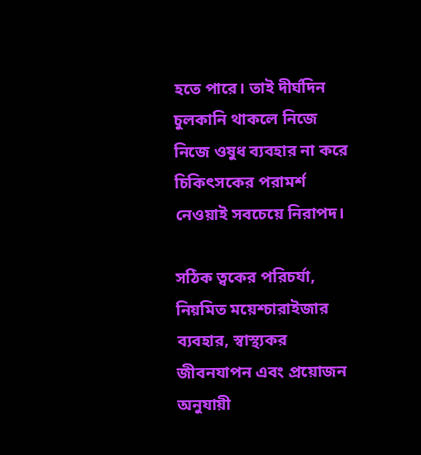হতে পারে। তাই দীর্ঘদিন চুলকানি থাকলে নিজে নিজে ওষুধ ব্যবহার না করে চিকিৎসকের পরামর্শ নেওয়াই সবচেয়ে নিরাপদ।

সঠিক ত্বকের পরিচর্যা, নিয়মিত ময়েশ্চারাইজার ব্যবহার, স্বাস্থ্যকর জীবনযাপন এবং প্রয়োজন অনুযায়ী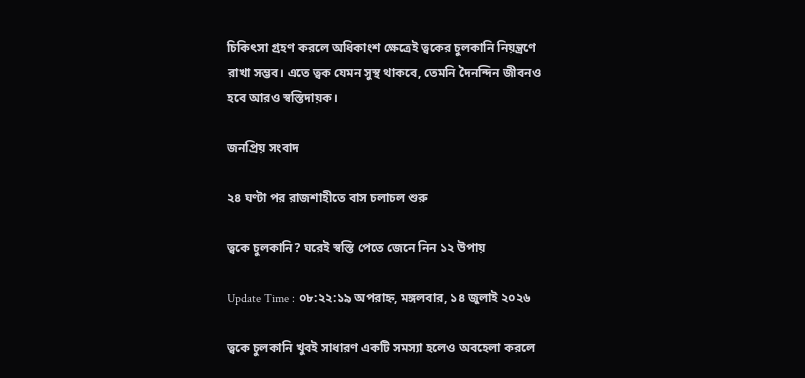চিকিৎসা গ্রহণ করলে অধিকাংশ ক্ষেত্রেই ত্বকের চুলকানি নিয়ন্ত্রণে রাখা সম্ভব। এতে ত্বক যেমন সুস্থ থাকবে, তেমনি দৈনন্দিন জীবনও হবে আরও স্বস্তিদায়ক।

জনপ্রিয় সংবাদ

২৪ ঘণ্টা পর রাজশাহীতে বাস চলাচল শুরু

ত্বকে চুলকানি? ঘরেই স্বস্তি পেতে জেনে নিন ১২ উপায়

Update Time : ০৮:২২:১৯ অপরাহ্ন, মঙ্গলবার, ১৪ জুলাই ২০২৬

ত্বকে চুলকানি খুবই সাধারণ একটি সমস্যা হলেও অবহেলা করলে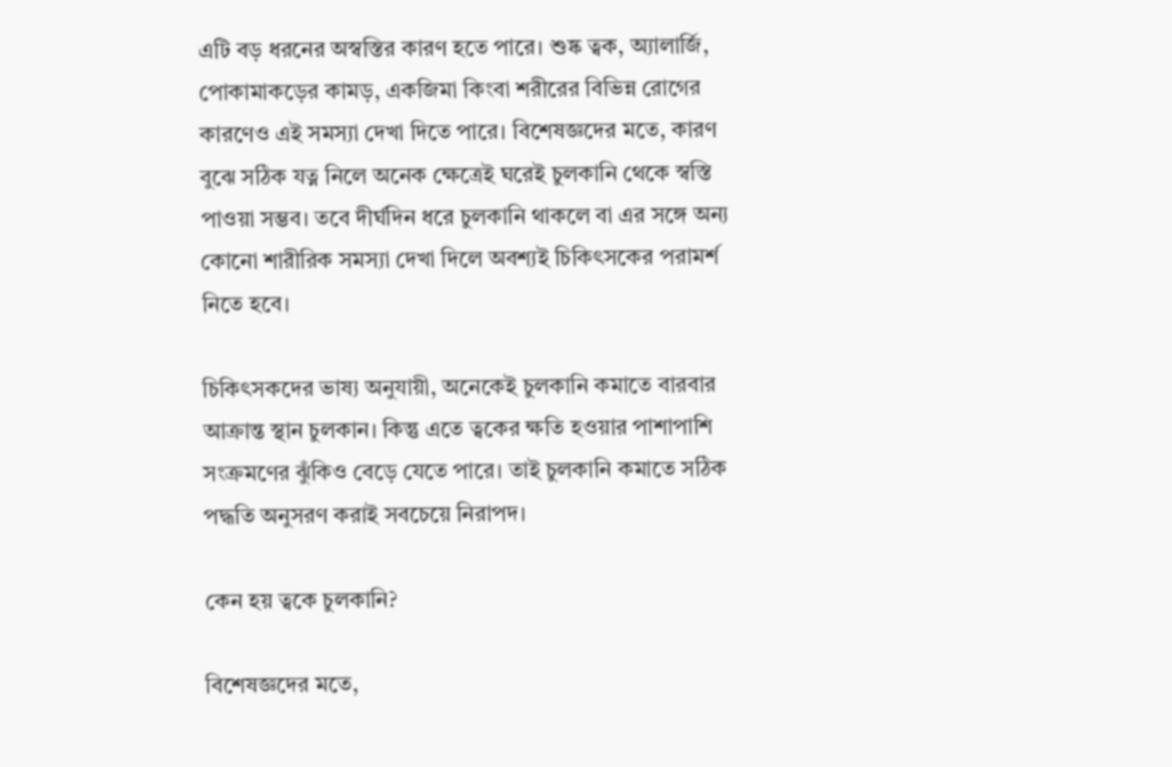এটি বড় ধরনের অস্বস্তির কারণ হতে পারে। শুষ্ক ত্বক, অ্যালার্জি, পোকামাকড়ের কামড়, একজিমা কিংবা শরীরের বিভিন্ন রোগের কারণেও এই সমস্যা দেখা দিতে পারে। বিশেষজ্ঞদের মতে, কারণ বুঝে সঠিক যত্ন নিলে অনেক ক্ষেত্রেই ঘরেই চুলকানি থেকে স্বস্তি পাওয়া সম্ভব। তবে দীর্ঘদিন ধরে চুলকানি থাকলে বা এর সঙ্গে অন্য কোনো শারীরিক সমস্যা দেখা দিলে অবশ্যই চিকিৎসকের পরামর্শ নিতে হবে।

চিকিৎসকদের ভাষ্য অনুযায়ী, অনেকেই চুলকানি কমাতে বারবার আক্রান্ত স্থান চুলকান। কিন্তু এতে ত্বকের ক্ষতি হওয়ার পাশাপাশি সংক্রমণের ঝুঁকিও বেড়ে যেতে পারে। তাই চুলকানি কমাতে সঠিক পদ্ধতি অনুসরণ করাই সবচেয়ে নিরাপদ।

কেন হয় ত্বকে চুলকানি?

বিশেষজ্ঞদের মতে,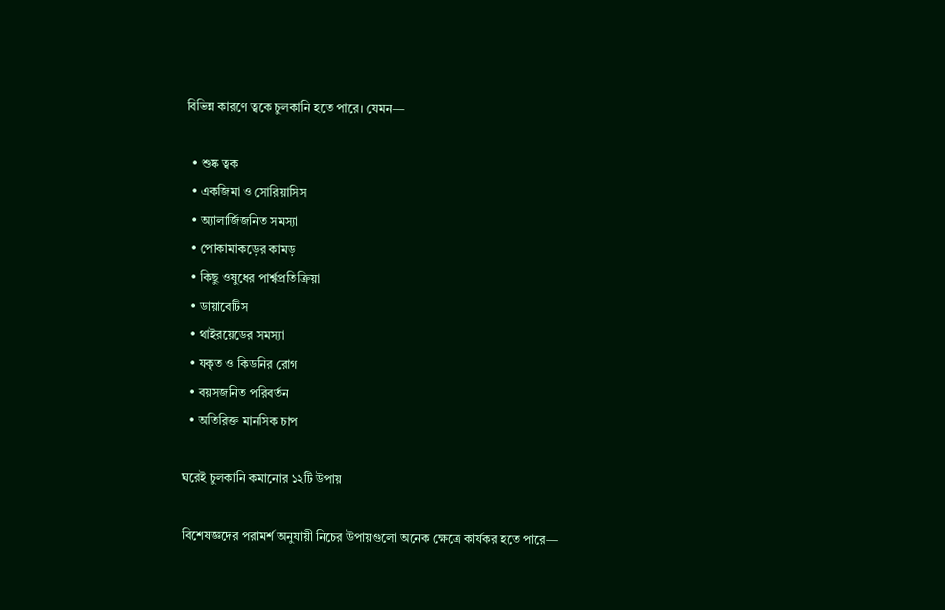বিভিন্ন কারণে ত্বকে চুলকানি হতে পারে। যেমন—

  • শুষ্ক ত্বক
  • একজিমা ও সোরিয়াসিস
  • অ্যালার্জিজনিত সমস্যা
  • পোকামাকড়ের কামড়
  • কিছু ওষুধের পার্শ্বপ্রতিক্রিয়া
  • ডায়াবেটিস
  • থাইরয়েডের সমস্যা
  • যকৃত ও কিডনির রোগ
  • বয়সজনিত পরিবর্তন
  • অতিরিক্ত মানসিক চাপ

ঘরেই চুলকানি কমানোর ১২টি উপায়

বিশেষজ্ঞদের পরামর্শ অনুযায়ী নিচের উপায়গুলো অনেক ক্ষেত্রে কার্যকর হতে পারে—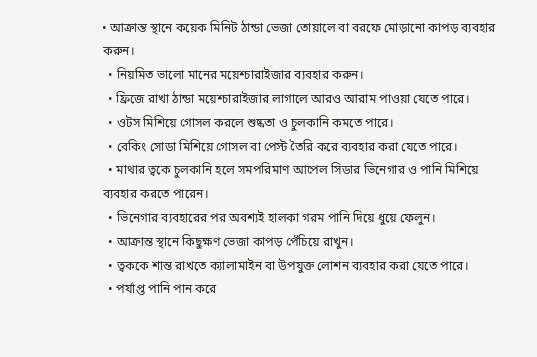• আক্রান্ত স্থানে কয়েক মিনিট ঠান্ডা ভেজা তোয়ালে বা বরফে মোড়ানো কাপড় ব্যবহার করুন।
  • নিয়মিত ভালো মানের ময়েশ্চারাইজার ব্যবহার করুন।
  • ফ্রিজে রাখা ঠান্ডা ময়েশ্চারাইজার লাগালে আরও আরাম পাওয়া যেতে পারে।
  • ওটস মিশিয়ে গোসল করলে শুষ্কতা ও চুলকানি কমতে পারে।
  • বেকিং সোডা মিশিয়ে গোসল বা পেস্ট তৈরি করে ব্যবহার করা যেতে পারে।
  • মাথার ত্বকে চুলকানি হলে সমপরিমাণ আপেল সিডার ভিনেগার ও পানি মিশিয়ে ব্যবহার করতে পারেন।
  • ভিনেগার ব্যবহারের পর অবশ্যই হালকা গরম পানি দিয়ে ধুয়ে ফেলুন।
  • আক্রান্ত স্থানে কিছুক্ষণ ভেজা কাপড় পেঁচিয়ে রাখুন।
  • ত্বককে শান্ত রাখতে ক্যালামাইন বা উপযুক্ত লোশন ব্যবহার করা যেতে পারে।
  • পর্যাপ্ত পানি পান করে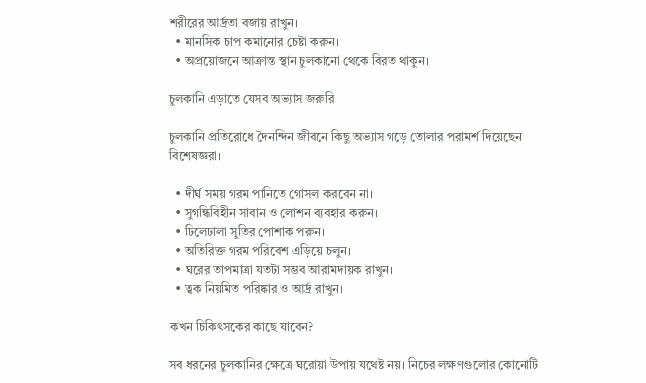শরীরের আর্দ্রতা বজায় রাখুন।
  • মানসিক চাপ কমানোর চেষ্টা করুন।
  • অপ্রয়োজনে আক্রান্ত স্থান চুলকানো থেকে বিরত থাকুন।

চুলকানি এড়াতে যেসব অভ্যাস জরুরি

চুলকানি প্রতিরোধে দৈনন্দিন জীবনে কিছু অভ্যাস গড়ে তোলার পরামর্শ দিয়েছেন বিশেষজ্ঞরা।

  • দীর্ঘ সময় গরম পানিতে গোসল করবেন না।
  • সুগন্ধিবিহীন সাবান ও লোশন ব্যবহার করুন।
  • ঢিলেঢালা সুতির পোশাক পরুন।
  • অতিরিক্ত গরম পরিবেশ এড়িয়ে চলুন।
  • ঘরের তাপমাত্রা যতটা সম্ভব আরামদায়ক রাখুন।
  • ত্বক নিয়মিত পরিষ্কার ও আর্দ্র রাখুন।

কখন চিকিৎসকের কাছে যাবেন?

সব ধরনের চুলকানির ক্ষেত্রে ঘরোয়া উপায় যথেষ্ট নয়। নিচের লক্ষণগুলোর কোনোটি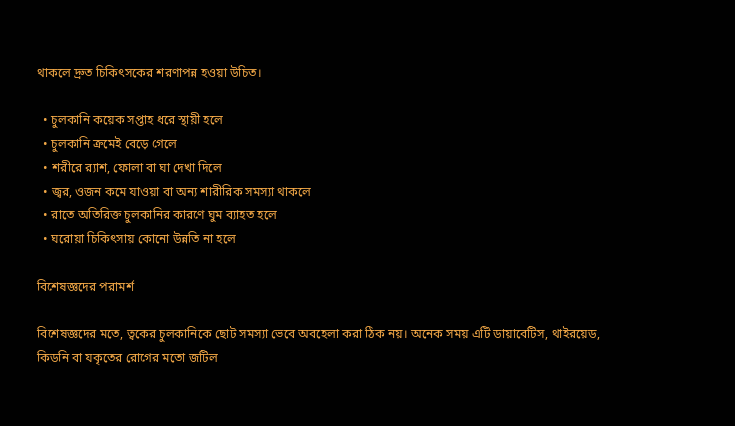থাকলে দ্রুত চিকিৎসকের শরণাপন্ন হওয়া উচিত।

  • চুলকানি কয়েক সপ্তাহ ধরে স্থায়ী হলে
  • চুলকানি ক্রমেই বেড়ে গেলে
  • শরীরে র‍্যাশ, ফোলা বা ঘা দেখা দিলে
  • জ্বর, ওজন কমে যাওয়া বা অন্য শারীরিক সমস্যা থাকলে
  • রাতে অতিরিক্ত চুলকানির কারণে ঘুম ব্যাহত হলে
  • ঘরোয়া চিকিৎসায় কোনো উন্নতি না হলে

বিশেষজ্ঞদের পরামর্শ

বিশেষজ্ঞদের মতে, ত্বকের চুলকানিকে ছোট সমস্যা ভেবে অবহেলা করা ঠিক নয়। অনেক সময় এটি ডায়াবেটিস, থাইরয়েড, কিডনি বা যকৃতের রোগের মতো জটিল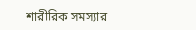শারীরিক সমস্যার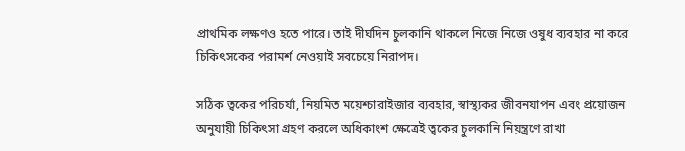প্রাথমিক লক্ষণও হতে পারে। তাই দীর্ঘদিন চুলকানি থাকলে নিজে নিজে ওষুধ ব্যবহার না করে চিকিৎসকের পরামর্শ নেওয়াই সবচেয়ে নিরাপদ।

সঠিক ত্বকের পরিচর্যা, নিয়মিত ময়েশ্চারাইজার ব্যবহার, স্বাস্থ্যকর জীবনযাপন এবং প্রয়োজন অনুযায়ী চিকিৎসা গ্রহণ করলে অধিকাংশ ক্ষেত্রেই ত্বকের চুলকানি নিয়ন্ত্রণে রাখা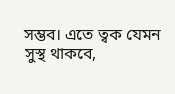সম্ভব। এতে ত্বক যেমন সুস্থ থাকবে,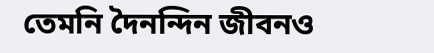তেমনি দৈনন্দিন জীবনও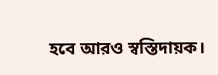হবে আরও স্বস্তিদায়ক।